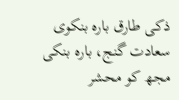ذکی طارق بارہ بنکوی
سعادت گنج، بارہ بنکی
مجھ کو محشر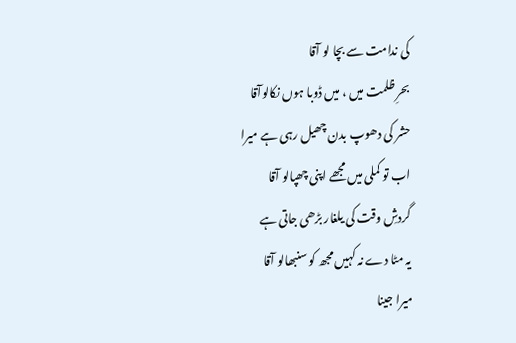کی ندامت سے بچا لو آقا
بحرِ ظلمت میں ، میں ڈوبا ہوں نکالوآقا
حشر کی دھوپ بدن چھیل رہی ہے میرا
اب تو کملی میں مجھے اپنی چھپالو آقا
گردشِ وقت کی یلغار بڑھی جاتی ہے
یہ مٹا دے نہ کہیں مجھ کو سنبھالو آقا
میرا جینا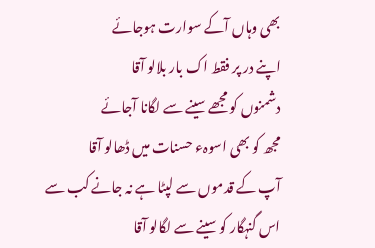بھی وہاں آکے سوارت ہوجائے
اپنے در پر فقط اک بار بلالو آقا
دشمنوں کو مجھے سینے سے لگانا آجائے
مجھ کو بھی اسوہء حسنات میں ڈھالو آقا
آپ کے قدموں سے لپٹا ہے نہ جانے کب سے
اس گنہگار کو سینے سے لگالو آقا